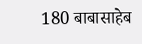180 बाबासाहेब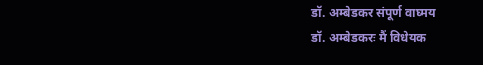डॉ. अम्बेडकर संपूर्ण वाघ्मय
डॉ. अम्बेडकरः मैं विधेयक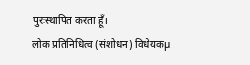पुरःस्थापित करता हूँ।
लोक प्रतिनिधित्व (संशोधन) विधेयकµ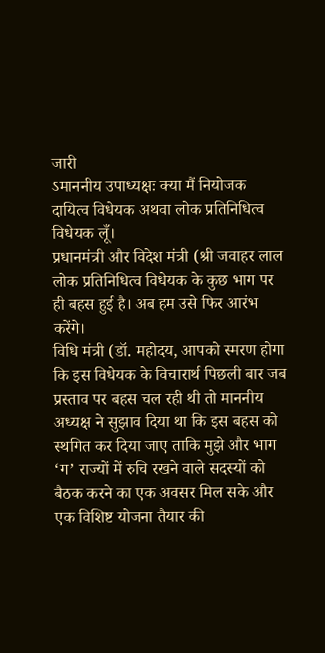जारी
ऽमाननीय उपाध्यक्षः क्या मैं नियोजक दायित्व विधेयक अथवा लोक प्रतिनिधित्व विधेयक लूँ।
प्रधानमंत्री और विदेश मंत्री (श्री जवाहर लाल लोक प्रतिनिधित्व विधेयक के कुछ भाग पर ही बहस हुई है। अब हम उसे फिर आरंभ करेंगे।
विधि मंत्री (डॉ. महोदय, आपको स्मरण होगा कि इस विधेयक के विचारार्थ पिछली बार जब प्रस्ताव पर बहस चल रही थी तो माननीय अध्यक्ष ने सुझाव दिया था कि इस बहस को स्थगित कर दिया जाए ताकि मुझे और भाग ‘ग’ राज्यों में रुचि रखने वाले सदस्यों को बैठक करने का एक अवसर मिल सके और एक विशिष्ट योजना तैयार की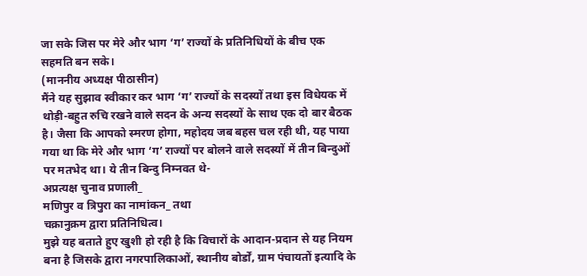जा सके जिस पर मेरे और भाग ‘ग’ राज्यों के प्रतिनिधियों के बीच एक सहमति बन सके।
(माननीय अध्यक्ष पीठासीन)
मैंने यह सुझाव स्वीकार कर भाग ‘ग’ राज्यों के सदस्यों तथा इस विधेयक में थोड़ी-बहुत रुचि रखने वाले सदन के अन्य सदस्यों के साथ एक दो बार बैठक है। जैसा कि आपको स्मरण होगा, महोदय जब बहस चल रही थी, यह पाया गया था कि मेरे और भाग ‘ग’ राज्यों पर बोलने वाले सदस्यों में तीन बिन्दुओं पर मतभेद था। ये तीन बिन्दु निम्नवत थे-
अप्रत्यक्ष चुनाव प्रणाली_
मणिपुर व त्रिपुरा का नामांकन_ तथा
चक्रानुक्रम द्वारा प्रतिनिधित्व।
मुझे यह बताते हुए खुशी हो रही है कि विचारों के आदान-प्रदान से यह नियम बना है जिसके द्वारा नगरपालिकाओं, स्थानीय बोर्डों, ग्राम पंचायतों इत्यादि के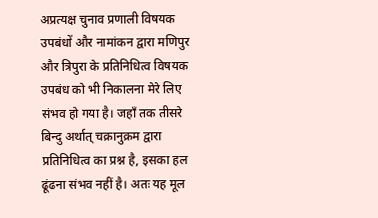अप्रत्यक्ष चुनाव प्रणाली विषयक उपबंधों और नामांकन द्वारा मणिपुर और त्रिपुरा के प्रतिनिधित्व विषयक उपबंध को भी निकालना मेरे लिए संभव हो गया है। जहाँ तक तीसरे बिन्दु अर्थात् चक्रानुक्रम द्वारा प्रतिनिधित्व का प्रश्न है, इसका हल ढूंढना संभव नहीं है। अतः यह मूल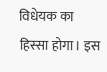विधेयक का हिस्सा होगा। इस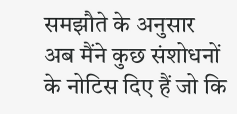समझौते के अनुसार अब मैंने कुछ संशोधनों के नोटिस दिए हैं जो कि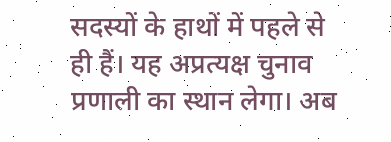सदस्यों के हाथों में पहले से ही हैं। यह अप्रत्यक्ष चुनाव प्रणाली का स्थान लेगा। अब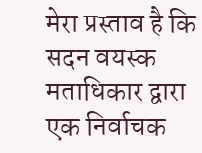मेरा प्रस्ताव है कि सदन वयस्क मताधिकार द्वारा एक निर्वाचक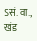ऽसं. वा., खंड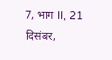7, भाग II, 21 दिसंबर,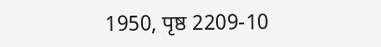1950, पृष्ठ 2209-10